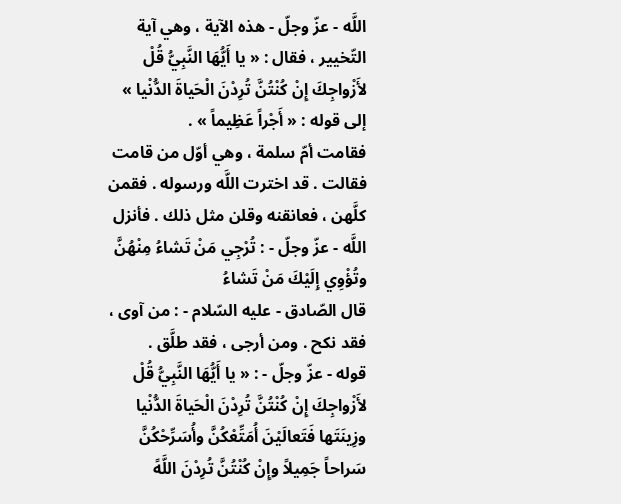اللَّه - عزّ وجلّ - هذه الآية ، وهي آية التّخيير ، فقال : « يا أَيُّهَا النَّبِيُّ قُلْ لأَزْواجِكَ إِنْ كُنْتُنَّ تُرِدْنَ الْحَياةَ الدُّنْيا » إلى قوله : « أَجْراً عَظِيماً » .
فقامت أمّ سلمة ، وهي أوّل من قامت فقالت . قد اخترت اللَّه ورسوله . فقمن كلَّهن ، فعانقنه وقلن مثل ذلك . فأنزل اللَّه - عزّ وجلّ - : تُرْجِي مَنْ تَشاءُ مِنْهُنَّ وتُؤْوِي إِلَيْكَ مَنْ تَشاءُ
قال الصّادق - عليه السّلام - : من آوى ، فقد نكح . ومن أرجى ، فقد طلَّق .
قوله - عزّ وجلّ - : « يا أَيُّهَا النَّبِيُّ قُلْ لأَزْواجِكَ إِنْ كُنْتُنَّ تُرِدْنَ الْحَياةَ الدُّنْيا وزِينَتَها فَتَعالَيْنَ أُمَتِّعْكُنَّ وأُسَرِّحْكُنَّ سَراحاً جَمِيلاً وإِنْ كُنْتُنَّ تُرِدْنَ اللَّهً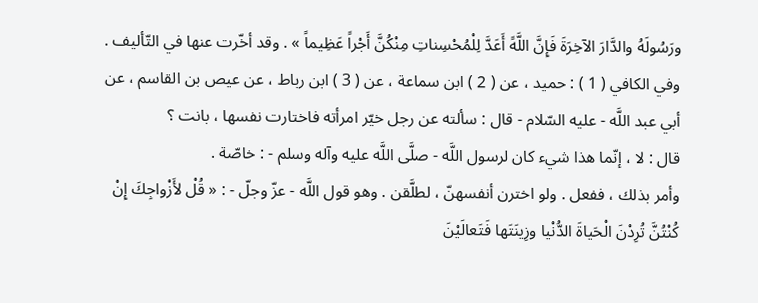ورَسُولَهُ والدَّارَ الآخِرَةَ فَإِنَّ اللَّهً أَعَدَّ لِلْمُحْسِناتِ مِنْكُنَّ أَجْراً عَظِيماً » . وقد أخّرت عنها في التّأليف .
وفي الكافي ( 1 ) : حميد ، عن ( 2 ) ابن سماعة ، عن ( 3 ) ابن رباط ، عن عيص بن القاسم ، عن أبي عبد اللَّه - عليه السّلام - قال : سألته عن رجل خيّر امرأته فاختارت نفسها ، بانت ؟
قال : لا ، إنّما هذا شيء كان لرسول اللَّه - صلَّى اللَّه عليه وآله وسلم - : خاصّة .
وأمر بذلك ، ففعل . ولو اخترن أنفسهنّ ، لطلَّقن . وهو قول اللَّه - عزّ وجلّ - : « قُلْ لأَزْواجِكَ إِنْ كُنْتُنَّ تُرِدْنَ الْحَياةَ الدُّنْيا وزِينَتَها فَتَعالَيْنَ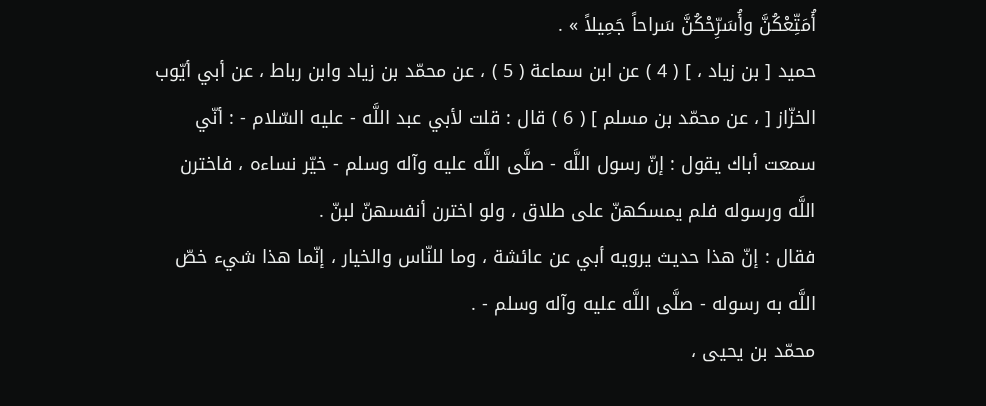أُمَتِّعْكُنَّ وأُسَرِّحْكُنَّ سَراحاً جَمِيلاً » .
حميد [ بن زياد ، ] ( 4 ) عن ابن سماعة ( 5 ) ، عن محمّد بن زياد وابن رباط ، عن أبي أيّوب الخزّاز [ ، عن محمّد بن مسلم ] ( 6 ) قال : قلت لأبي عبد اللَّه - عليه السّلام - : أنّي سمعت أباك يقول : إنّ رسول اللَّه - صلَّى اللَّه عليه وآله وسلم - خيّر نساءه ، فاخترن اللَّه ورسوله فلم يمسكهنّ على طلاق ، ولو اخترن أنفسهنّ لبنّ .
فقال : إنّ هذا حديث يرويه أبي عن عائشة ، وما للنّاس والخيار ، إنّما هذا شيء خصّ اللَّه به رسوله - صلَّى اللَّه عليه وآله وسلم - .
محمّد بن يحيى ،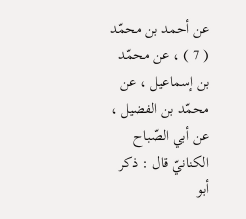عن أحمد بن محمّد ( 7 ) ، عن محمّد بن إسماعيل ، عن محمّد بن الفضيل ، عن أبي الصّباح الكنانيّ قال : ذكر أبو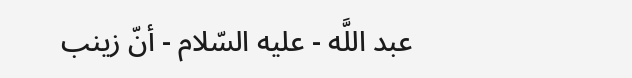عبد اللَّه - عليه السّلام - أنّ زينب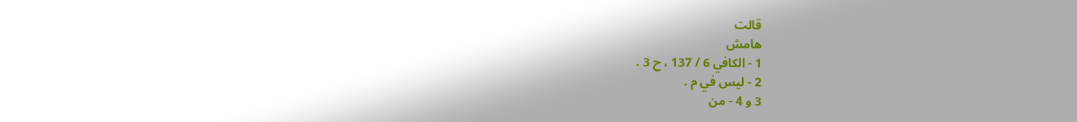قالت
هامش
1 - الكافي 6 / 137 ، ح 3 .
2 - ليس في م .
3 و 4 - من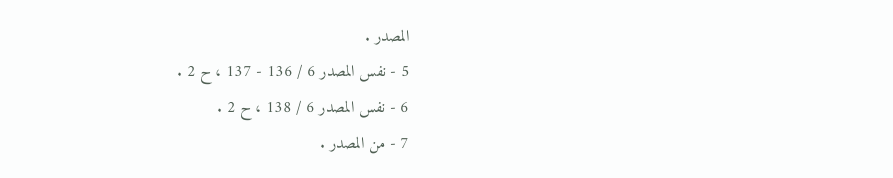المصدر .
5 - نفس المصدر 6 / 136 - 137 ، ح 2 .
6 - نفس المصدر 6 / 138 ، ح 2 .
7 - من المصدر .